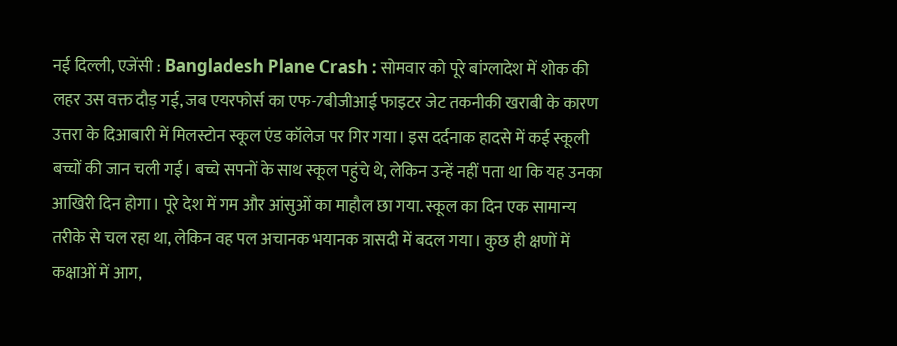नई दिल्ली, एजेंसी : Bangladesh Plane Crash : सोमवार को पूरे बांग्लादेश में शोक की लहर उस वक्त दौड़ गई, जब एयरफोर्स का एफ-7बीजीआई फाइटर जेट तकनीकी खराबी के कारण उत्तरा के दिआबारी में मिलस्टोन स्कूल एंड कॉलेज पर गिर गया। इस दर्दनाक हादसे में कई स्कूली बच्चों की जान चली गई। बच्चे सपनों के साथ स्कूल पहुंचे थे, लेकिन उन्हें नहीं पता था कि यह उनका आखिरी दिन होगा। पूरे देश में गम और आंसुओं का माहौल छा गया. स्कूल का दिन एक सामान्य तरीके से चल रहा था, लेकिन वह पल अचानक भयानक त्रासदी में बदल गया। कुछ ही क्षणों में कक्षाओं में आग,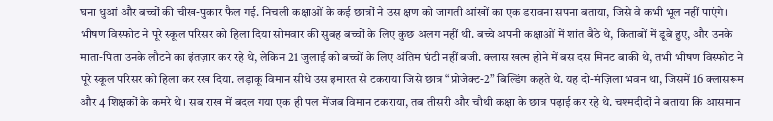घना धुआं और बच्चों की चीख-पुकार फैल गई. निचली कक्षाओं के कई छात्रों ने उस क्षण को जागती आंखों का एक डरावना सपना बताया, जिसे वे कभी भूल नहीं पाएंगे। भीषण विस्फोट ने पूरे स्कूल परिसर को हिला दिया सोमवार की सुबह बच्चों के लिए कुछ अलग नहीं थी. बच्चे अपनी कक्षाओं में शांत बैठे थे, किताबों में डूबे हुए, और उनके माता-पिता उनके लौटने का इंतज़ार कर रहे थे, लेकिन 21 जुलाई को बच्चों के लिए अंतिम घंटी नहीं बजी. क्लास खत्म होने में बस दस मिनट बाकी थे, तभी भीषण विस्फोट ने पूरे स्कूल परिसर को हिला कर रख दिया. लड़ाकू विमान सीधे उस इमारत से टकराया जिसे छात्र “प्रोजेक्ट-2” बिल्डिंग कहते थे. यह दो-मंज़िला भवन था, जिसमें 16 क्लासरूम और 4 शिक्षकों के कमरे थे। सब राख में बदल गया एक ही पल मेंजब विमान टकराया, तब तीसरी और चौथी कक्षा के छात्र पढ़ाई कर रहे थे. चश्मदीदों ने बताया कि आसमान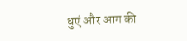धुएं और आग की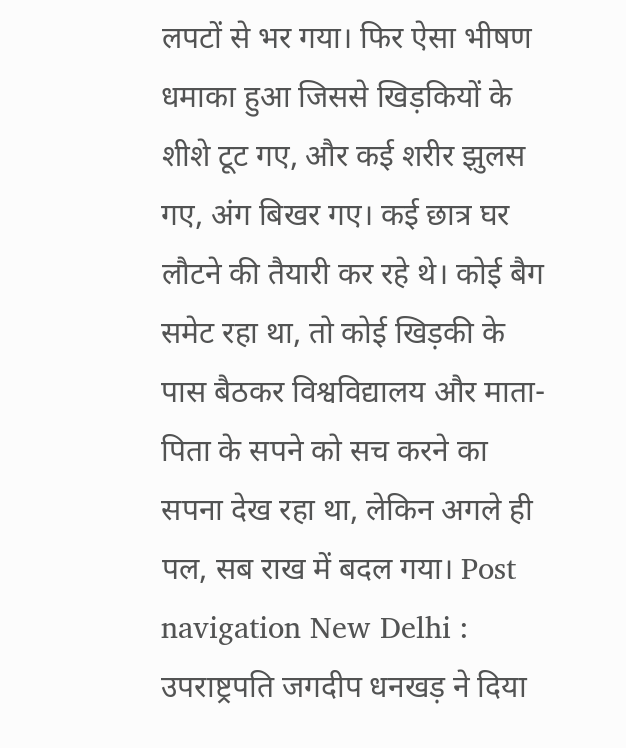लपटों से भर गया। फिर ऐसा भीषण धमाका हुआ जिससे खिड़कियों के शीशे टूट गए, और कई शरीर झुलस गए, अंग बिखर गए। कई छात्र घर लौटने की तैयारी कर रहे थे। कोई बैग समेट रहा था, तो कोई खिड़की के पास बैठकर विश्वविद्यालय और माता-पिता के सपने को सच करने का सपना देख रहा था, लेकिन अगले ही पल, सब राख में बदल गया। Post navigation New Delhi : उपराष्ट्रपति जगदीप धनखड़ ने दिया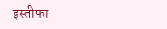इस्तीफा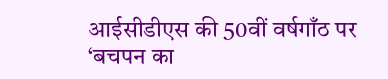आईसीडीएस की 50वीं वर्षगाँठ पर ‘बचपन का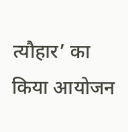त्यौहार’ का किया आयोजन